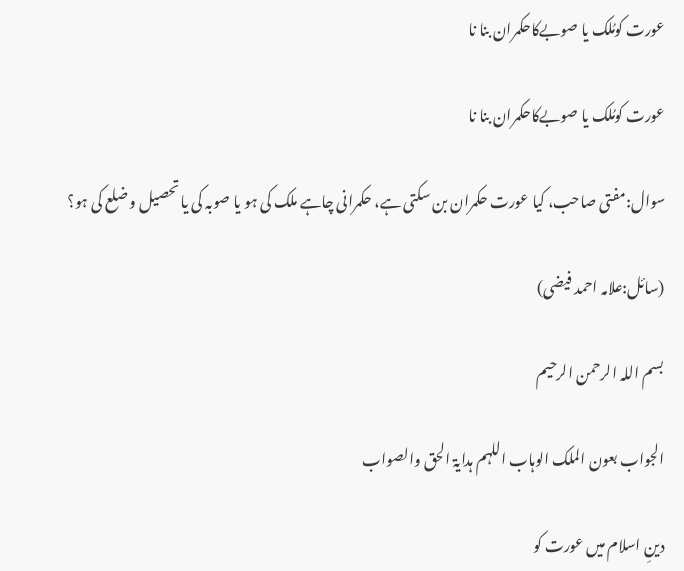عورت کومُلک یا صوبےکاحکمران بنا نا

عورت کومُلک یا صوبےکاحکمران بنا نا

سوال:مفتی صاحب، کیا عورت حکمران بن سکتی ہے، حکمرانی چاہے ملک کی ہو یا صوبہ کی یا تحصیل و ضلع کی ہو؟

(سائل:علامہ احمد فیضی)

بسم اللہ الرحمن الرحیم

الجواب بعون الملک الوہاب اللہم ہدایۃ الحق والصواب

دینِ اسلام میں عورت کو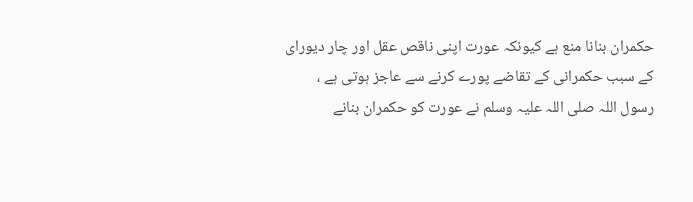حکمران بنانا منع ہے کیونکہ عورت اپنی ناقص عقل اور چار دیورای کے سبب حکمرانی کے تقاضے پورے کرنے سے عاجز ہوتی ہے ، رسول اللہ صلی اللہ علیہ وسلم نے عورت کو حکمران بنانے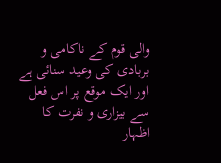والی قوم کے ناکامی و بربادی کی وعید سنائی ہے اور ایک موقع پر اس فعل سے بیزاری و نفرت کا اظہار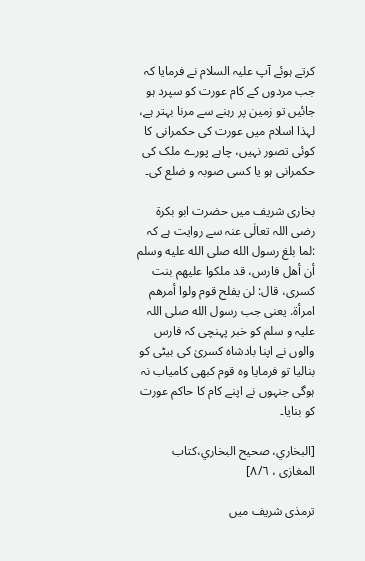کرتے ہوئے آپ علیہ السلام نے فرمایا کہ جب مردوں کے کام عورت کو سپرد ہو جائیں تو زمین پر رہنے سے مرنا بہتر ہے، لہذا اسلام میں عورت کی حکمرانی کا کوئی تصور نہیں، چاہے پورے ملک کی حکمرانی ہو یا کسی صوبہ و ضلع کی۔

بخاری شریف میں حضرت ابو بکرۃ رضی اللہ تعالٰی عنہ سے روایت ہے کہ :لما بلغ رسول الله صلى الله عليه وسلم أن أهل فارس، قد ملكوا عليهم بنت كسرى، قال: لن يفلح قوم ولوا أمرهم امرأة. یعنی جب رسول الله صلی اللہ علیہ و سلم کو خبر پہنچی کہ فارس والوں نے اپنا بادشاہ کسریٰ کی بیٹی کو بنالیا تو فرمایا وہ قوم کبھی کامیاب نہ ہوگی جنہوں نے اپنے کام کا حاکم عورت کو بنایا۔

[البخاري، صحيح البخاري،کتاب المغازی ، ٨/٦]

ترمذی شریف میں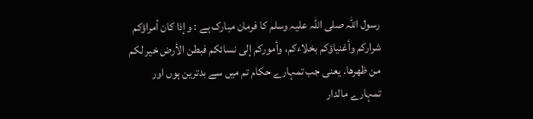رسول اللہ صلی اللہ علیہ وسلم کا فرمان مبارک ہے : وإذا كان أمراؤكم شراركم وأغنياؤكم بخلاءكم، وأموركم إلى نسائكم فبطن الأرض خير لكم من ظهرها. یعنی جب تمہارے حکام تم میں سے بدترین ہوں اور تمہارے مالدار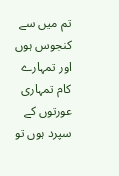تم میں سے کنجوس ہوں اور تمہارے کام تمہاری عورتوں کے سپرد ہوں تو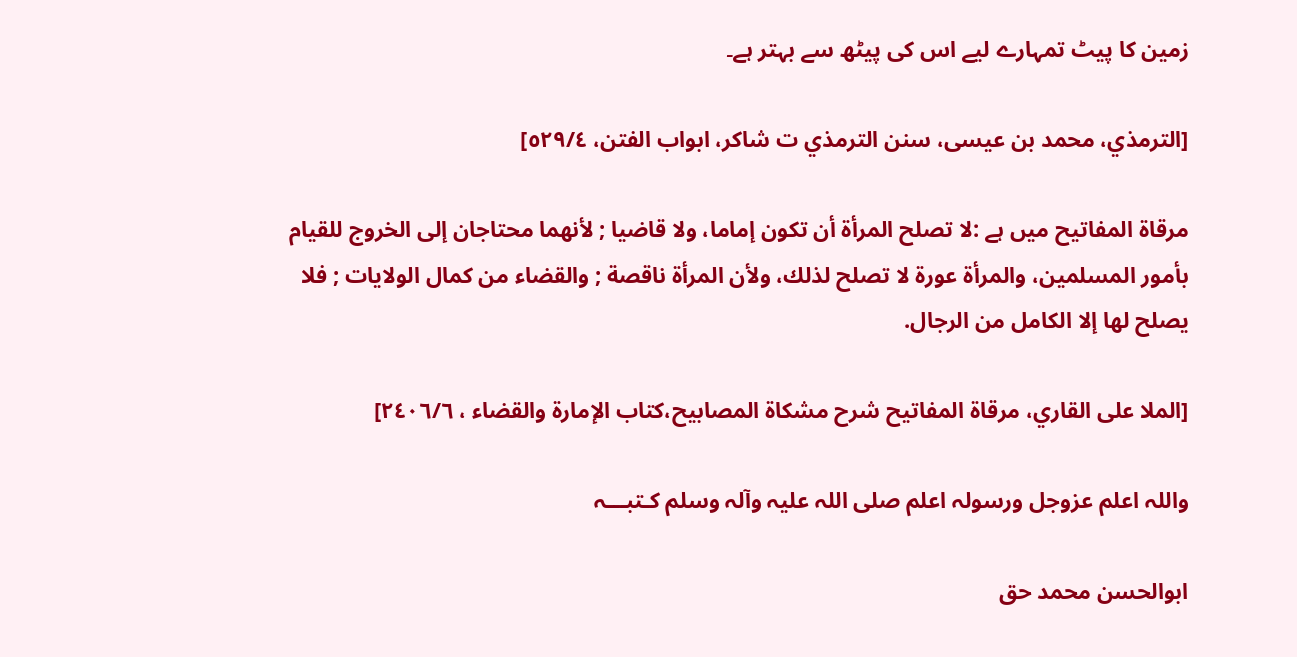زمین کا پیٹ تمہارے لیے اس کی پیٹھ سے بہتر ہے۔

[الترمذي، محمد بن عيسى، سنن الترمذي ت شاكر، ابواب الفتن، ٥٢٩/٤]

مرقاۃ المفاتيح میں ہے :لا تصلح المرأة أن تكون إماما، ولا قاضيا ; لأنهما محتاجان إلى الخروج للقيام بأمور المسلمين، والمرأة عورة لا تصلح لذلك، ولأن المرأة ناقصة ; والقضاء من كمال الولايات ; فلا يصلح لها إلا الكامل من الرجال.

[الملا على القاري، مرقاة المفاتيح شرح مشكاة المصابيح،کتاب الإمارۃ والقضاء ، ٢٤٠٦/٦]

واللہ اعلم عزوجل ورسولہ اعلم صلی اللہ علیہ وآلہ وسلم کـتبـــہ

ابوالحسن محمد حق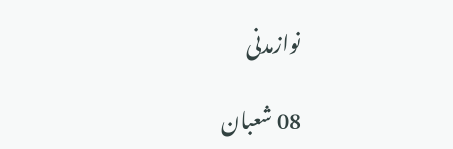نوازمدنی

08 شعبان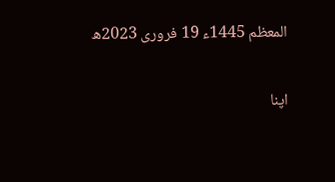المعظم 1445ء 19 فروری 2023ھ

اپنا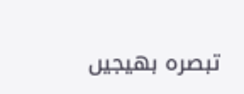تبصرہ بھیجیں